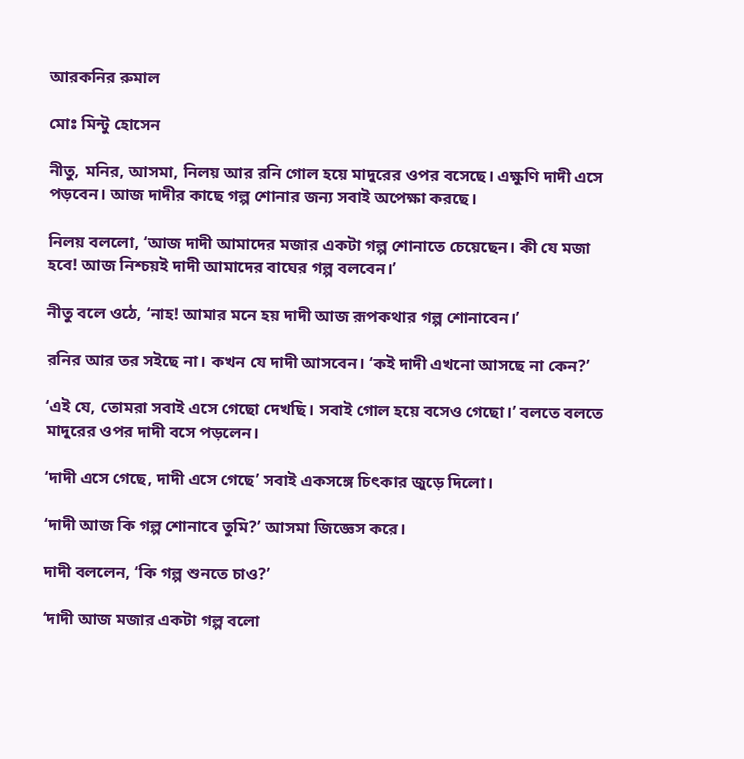আরকনির রুমাল

মোঃ মিন্টু হোসেন

নীতু, মনির, আসমা, নিলয় আর রনি গোল হয়ে মাদুরের ওপর বসেছে। এক্ষুণি দাদী এসে পড়বেন। আজ দাদীর কাছে গল্প শোনার জন্য সবাই অপেক্ষা করছে।

নিলয় বললো, ‘আজ দাদী আমাদের মজার একটা গল্প শোনাতে চেয়েছেন। কী যে মজা হবে! আজ নিশ্চয়ই দাদী আমাদের বাঘের গল্প বলবেন।’

নীতু বলে ওঠে, ‘নাহ! আমার মনে হয় দাদী আজ রূপকথার গল্প শোনাবেন।’

রনির আর তর সইছে না। কখন যে দাদী আসবেন। ‘কই দাদী এখনো আসছে না কেন?’

‘এই যে, তোমরা সবাই এসে গেছো দেখছি। সবাই গোল হয়ে বসেও গেছো।’ বলতে বলতে মাদুরের ওপর দাদী বসে পড়লেন।

‘দাদী এসে গেছে, দাদী এসে গেছে’ সবাই একসঙ্গে চিৎকার জুড়ে দিলো।

‘দাদী আজ কি গল্প শোনাবে তুমি?’ আসমা জিজ্ঞেস করে।

দাদী বললেন, ‘কি গল্প শুনতে চাও?’

‘দাদী আজ মজার একটা গল্প বলো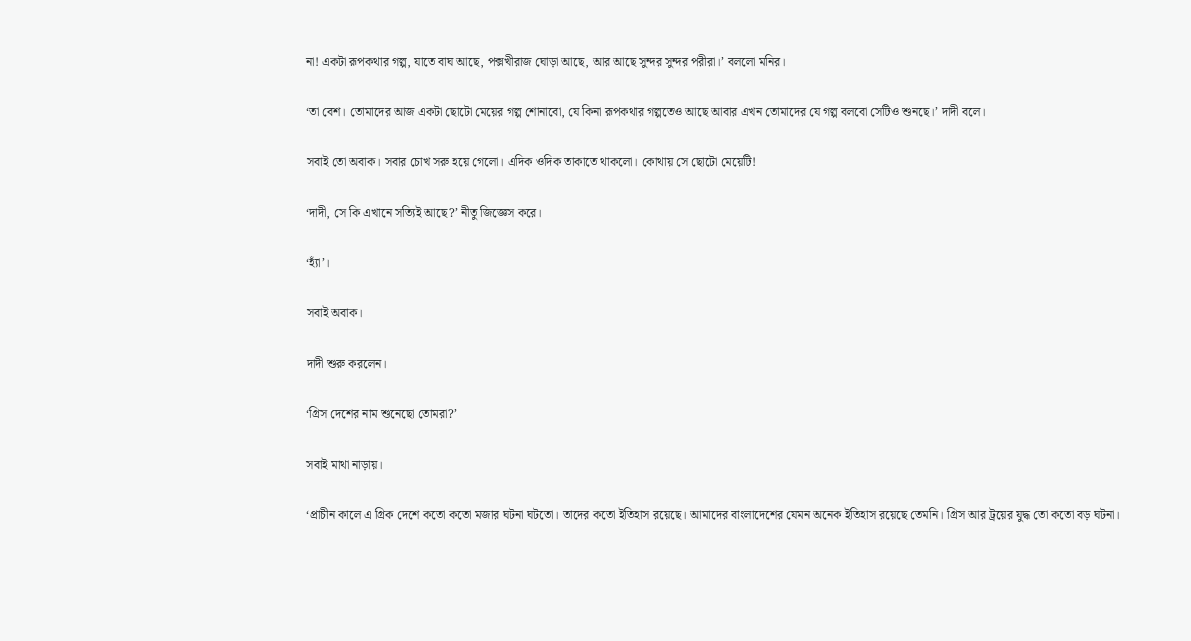না! একটা রূপকথার গল্প, যাতে বাঘ আছে, পক্সখীরাজ ঘোড়া আছে, আর আছে সুন্দর সুন্দর পরীরা।’ বললো মনির।

‘তা বেশ। তোমাদের আজ একটা ছোটো মেয়ের গল্প শোনাবো, যে কিনা রূপকথার গল্পতেও আছে আবার এখন তোমাদের যে গল্প বলবো সেটিও শুনছে।’ দাদী বলে।

সবাই তো অবাক। সবার চোখ সরু হয়ে গেলো। এদিক ওদিক তাকাতে থাকলো। কোথায় সে ছোটো মেয়েটি!

‘দাদী, সে কি এখানে সত্যিই আছে?’ নীতু জিজ্ঞেস করে।

‘হ্যাঁ’।

সবাই অবাক।

দাদী শুরু করলেন।

‘গ্রিস দেশের নাম শুনেছো তোমরা?’

সবাই মাথা নাড়ায়।

‘প্রাচীন কালে এ গ্রিক দেশে কতো কতো মজার ঘটনা ঘটতো। তাদের কতো ইতিহাস রয়েছে। আমাদের বাংলাদেশের যেমন অনেক ইতিহাস রয়েছে তেমনি। গ্রিস আর ট্রয়ের যুদ্ধ তো কতো বড় ঘটনা।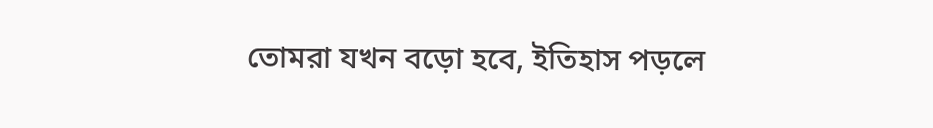তোমরা যখন বড়ো হবে, ইতিহাস পড়লে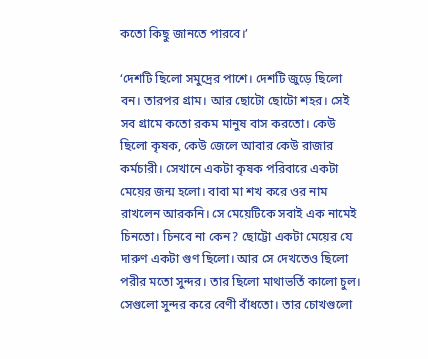কতো কিছু জানতে পারবে।’

‘দেশটি ছিলো সমুদ্রের পাশে। দেশটি জুড়ে ছিলো বন। তারপর গ্রাম। আর ছোটো ছোটো শহর। সেই সব গ্রামে কতো রকম মানুষ বাস করতো। কেউ ছিলো কৃষক, কেউ জেলে আবার কেউ রাজার কর্মচারী। সেখানে একটা কৃষক পরিবারে একটা মেয়ের জন্ম হলো। বাবা মা শখ করে ওর নাম রাখলেন আরকনি। সে মেয়েটিকে সবাই এক নামেই চিনতো। চিনবে না কেন? ছোট্টো একটা মেয়ের যে দারুণ একটা গুণ ছিলো। আর সে দেখতেও ছিলো পরীর মতো সুন্দর। তার ছিলো মাথাভর্তি কালো চুল। সেগুলো সুন্দর করে বেণী বাঁধতো। তার চোখগুলো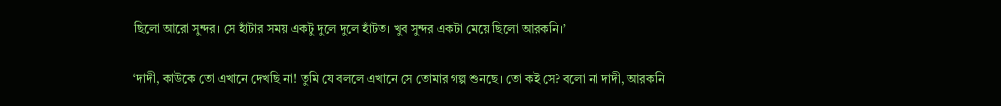ছিলো আরো সুন্দর। সে হাঁটার সময় একটু দুলে দুলে হাঁটত। খুব সুন্দর একটা মেয়ে ছিলো আরকনি।’

‘দাদী, কাউকে তো এখানে দেখছি না! তুমি যে বললে এখানে সে তোমার গল্প শুনছে। তো কই সে? বলো না দাদী, আরকনি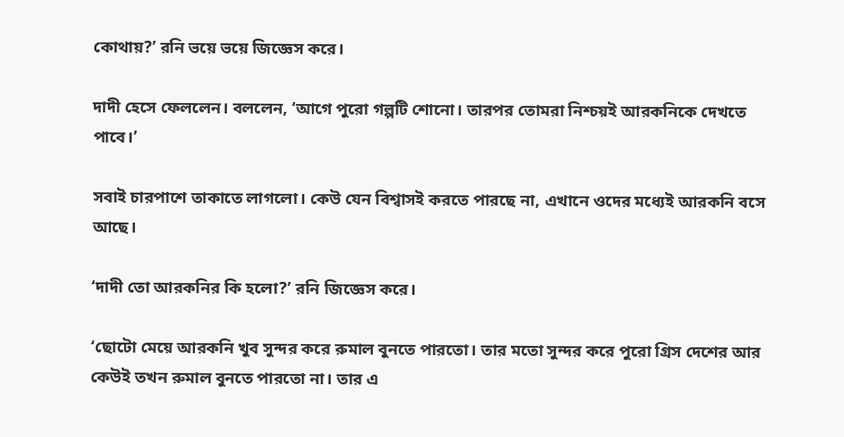কোথায়?’ রনি ভয়ে ভয়ে জিজ্ঞেস করে।

দাদী হেসে ফেললেন। বললেন, ‘আগে পুরো গল্পটি শোনো। তারপর তোমরা নিশ্চয়ই আরকনিকে দেখতে পাবে।’

সবাই চারপাশে তাকাতে লাগলো। কেউ যেন বিশ্বাসই করতে পারছে না, এখানে ওদের মধ্যেই আরকনি বসে আছে।

‘দাদী তো আরকনির কি হলো?’ রনি জিজ্ঞেস করে।

‘ছোটো মেয়ে আরকনি খুব সুন্দর করে রুমাল বুনতে পারতো। তার মতো সুন্দর করে পুরো গ্রিস দেশের আর কেউই তখন রুমাল বুনতে পারতো না। তার এ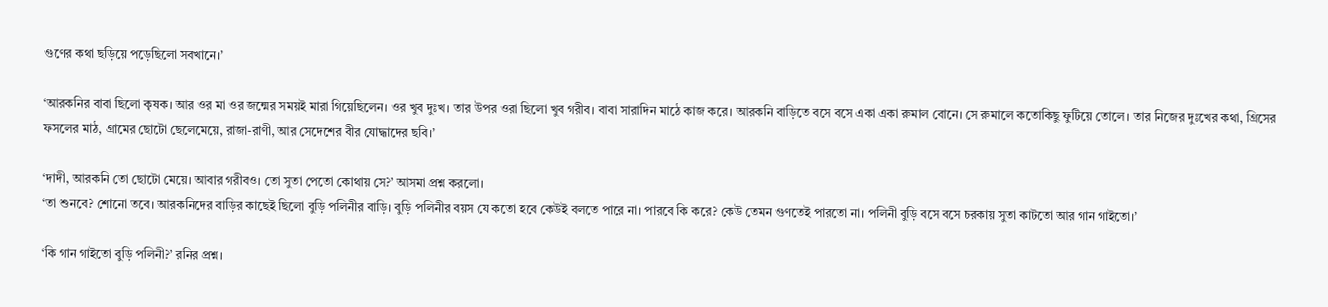গুণের কথা ছড়িয়ে পড়েছিলো সবখানে।’

‘আরকনির বাবা ছিলো কৃষক। আর ওর মা ওর জন্মের সময়ই মারা গিয়েছিলেন। ওর খুব দুঃখ। তার উপর ওরা ছিলো খুব গরীব। বাবা সারাদিন মাঠে কাজ করে। আরকনি বাড়িতে বসে বসে একা একা রুমাল বোনে। সে রুমালে কতোকিছু ফুটিয়ে তোলে। তার নিজের দুঃখের কথা, গ্রিসের ফসলের মাঠ, গ্রামের ছোটো ছেলেমেয়ে, রাজা-রাণী, আর সেদেশের বীর যোদ্ধাদের ছবি।’

‘দাদী, আরকনি তো ছোটো মেয়ে। আবার গরীবও। তো সুতা পেতো কোথায় সে?’ আসমা প্রশ্ন করলো।
‘তা শুনবে? শোনো তবে। আরকনিদের বাড়ির কাছেই ছিলো বুড়ি পলিনীর বাড়ি। বুড়ি পলিনীর বয়স যে কতো হবে কেউই বলতে পারে না। পারবে কি করে? কেউ তেমন গুণতেই পারতো না। পলিনী বুড়ি বসে বসে চরকায় সুতা কাটতো আর গান গাইতো।’

‘কি গান গাইতো বুড়ি পলিনী?’ রনির প্রশ্ন।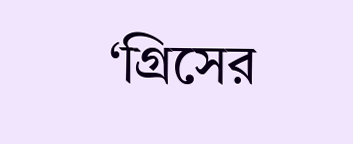‘গ্রিসের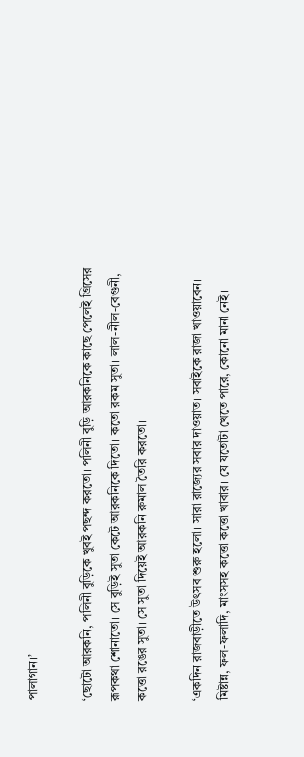পালাগান।’

‘ছোটো আরকনি, পলিনী বুড়িকে খুবই পছন্দ করতো। পলিনী বুড়ি আরকনিকে কাছে পেলেই গ্রিসের রূপকথা শোনাতো। সে বুড়িই সুতা কেটে আরকনিকে দিতো। কতো রকম সুতা। লাল-নীল-বেগুনী, কত্তো রঙের সুতা। সে সুতা দিয়েই আরকনি রুমাল তৈরি করতো।

‘একদিন রাজবাড়ীতে উৎসব শুরু হলো। সারা রাজ্যের সবার দাওয়াত। সবাইকে রাজা খাওয়াবেন। মিষ্টান্ন, ফল-ফলাদি, মাংসসহ কত্তো কত্তো খাবার। যে যতোটা খেতে পারে, কোনো মানা নেই।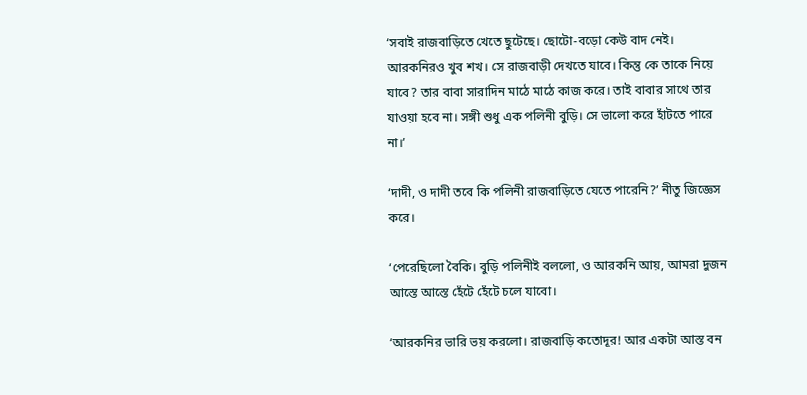‘সবাই রাজবাড়িতে খেতে ছুটেছে। ছোটো-বড়ো কেউ বাদ নেই। আরকনিরও খুব শখ। সে রাজবাড়ী দেখতে যাবে। কিন্তু কে তাকে নিয়ে যাবে? তার বাবা সারাদিন মাঠে মাঠে কাজ করে। তাই বাবার সাথে তার যাওয়া হবে না। সঙ্গী শুধু এক পলিনী বুড়ি। সে ভালো করে হাঁটতে পারে না।’

‘দাদী, ও দাদী তবে কি পলিনী রাজবাড়িতে যেতে পারেনি?’ নীতু জিজ্ঞেস করে।

‘পেরেছিলো বৈকি। বুড়ি পলিনীই বললো, ও আরকনি আয়, আমরা দুজন আস্তে আস্তে হেঁটে হেঁটে চলে যাবো।

‘আরকনির ভারি ভয় করলো। রাজবাড়ি কতোদূর! আর একটা আস্ত বন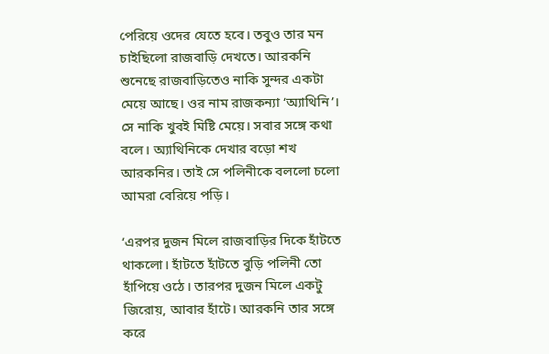পেরিয়ে ওদের যেতে হবে। তবুও তার মন চাইছিলো রাজবাড়ি দেখতে। আরকনি শুনেছে রাজবাড়িতেও নাকি সুন্দর একটা মেয়ে আছে। ওর নাম রাজকন্যা ‘অ্যাথিনি’। সে নাকি খুবই মিষ্টি মেয়ে। সবার সঙ্গে কথা বলে। অ্যাথিনিকে দেখার বড়ো শখ আরকনির। তাই সে পলিনীকে বললো চলো আমরা বেরিয়ে পড়ি।

‘এরপর দুজন মিলে রাজবাড়ির দিকে হাঁটতে থাকলো। হাঁটতে হাঁটতে বুড়ি পলিনী তো হাঁপিয়ে ওঠে। তারপর দুজন মিলে একটু জিরোয়, আবার হাঁটে। আরকনি তার সঙ্গে করে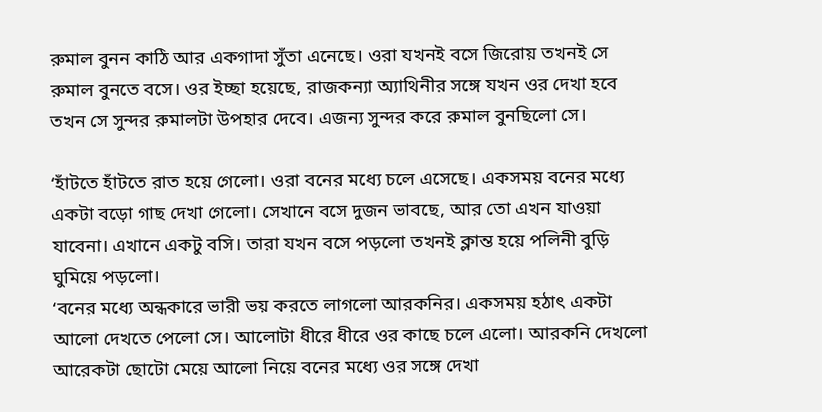রুমাল বুনন কাঠি আর একগাদা সুঁতা এনেছে। ওরা যখনই বসে জিরোয় তখনই সে রুমাল বুনতে বসে। ওর ইচ্ছা হয়েছে, রাজকন্যা অ্যাথিনীর সঙ্গে যখন ওর দেখা হবে তখন সে সুন্দর রুমালটা উপহার দেবে। এজন্য সুন্দর করে রুমাল বুনছিলো সে।

‘হাঁটতে হাঁটতে রাত হয়ে গেলো। ওরা বনের মধ্যে চলে এসেছে। একসময় বনের মধ্যে একটা বড়ো গাছ দেখা গেলো। সেখানে বসে দুজন ভাবছে, আর তো এখন যাওয়া যাবেনা। এখানে একটু বসি। তারা যখন বসে পড়লো তখনই ক্লান্ত হয়ে পলিনী বুড়ি ঘুমিয়ে পড়লো।
‘বনের মধ্যে অন্ধকারে ভারী ভয় করতে লাগলো আরকনির। একসময় হঠাৎ একটা আলো দেখতে পেলো সে। আলোটা ধীরে ধীরে ওর কাছে চলে এলো। আরকনি দেখলো আরেকটা ছোটো মেয়ে আলো নিয়ে বনের মধ্যে ওর সঙ্গে দেখা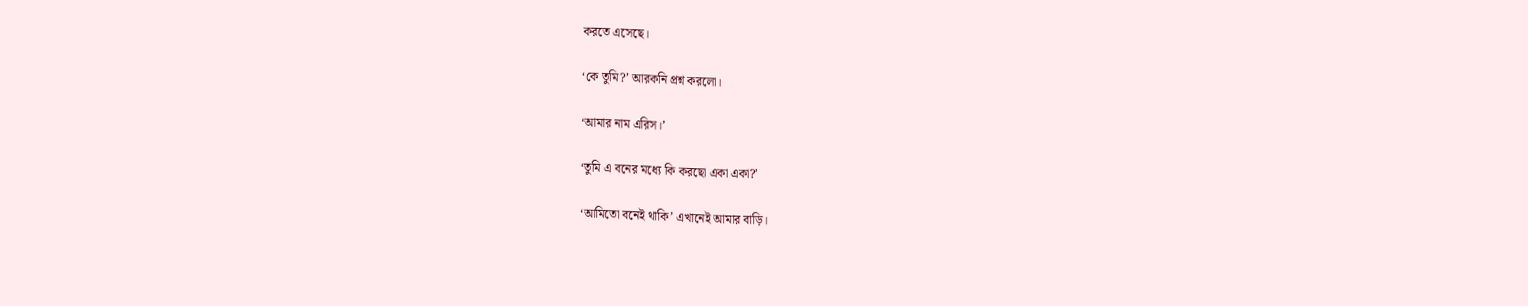করতে এসেছে।

‘কে তুমি?’ আরকনি প্রশ্ন করলো।

‘আমার নাম এরিস।’

‘তুমি এ বনের মধ্যে কি করছো একা একা?’

‘আমিতো বনেই থাকি’ এখানেই আমার বাড়ি।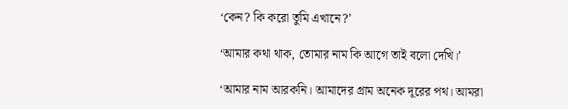‘কেন? কি করো তুমি এখানে?’

‘আমার কথা থাক, তোমার নাম কি আগে তাই বলো দেখি।’

‘আমার নাম আরকনি। আমাদের গ্রাম অনেক দূরের পথ। আমরা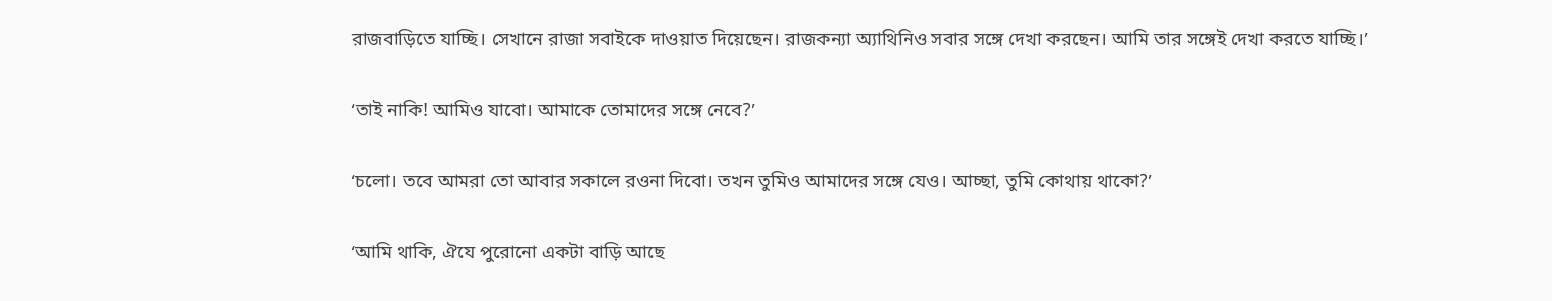রাজবাড়িতে যাচ্ছি। সেখানে রাজা সবাইকে দাওয়াত দিয়েছেন। রাজকন্যা অ্যাথিনিও সবার সঙ্গে দেখা করছেন। আমি তার সঙ্গেই দেখা করতে যাচ্ছি।’

‘তাই নাকি! আমিও যাবো। আমাকে তোমাদের সঙ্গে নেবে?’

‘চলো। তবে আমরা তো আবার সকালে রওনা দিবো। তখন তুমিও আমাদের সঙ্গে যেও। আচ্ছা, তুমি কোথায় থাকো?’

‘আমি থাকি, ঐযে পুরোনো একটা বাড়ি আছে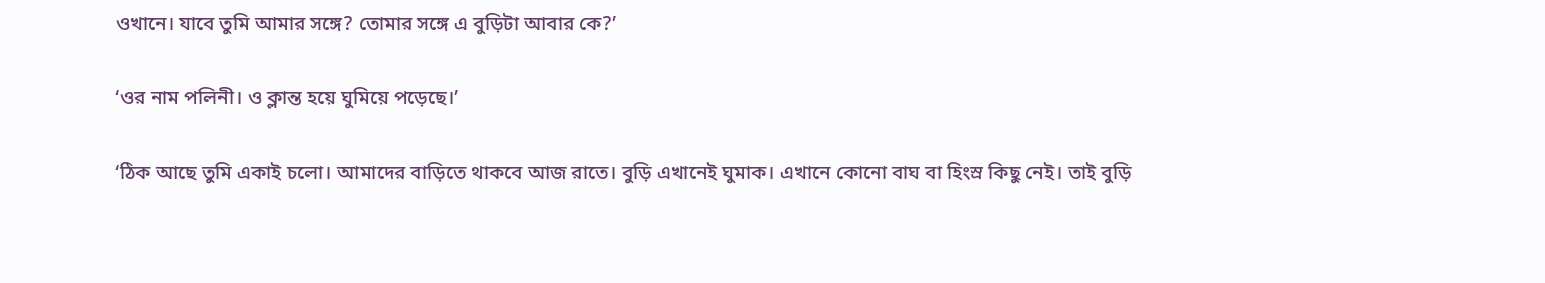ওখানে। যাবে তুমি আমার সঙ্গে? তোমার সঙ্গে এ বুড়িটা আবার কে?’

‘ওর নাম পলিনী। ও ক্লান্ত হয়ে ঘুমিয়ে পড়েছে।’

‘ঠিক আছে তুমি একাই চলো। আমাদের বাড়িতে থাকবে আজ রাতে। বুড়ি এখানেই ঘুমাক। এখানে কোনো বাঘ বা হিংস্র কিছু নেই। তাই বুড়ি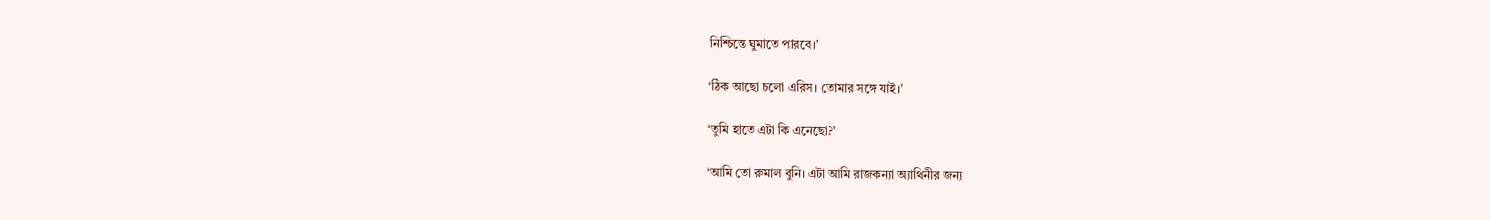নিশ্চিন্তে ঘুমাতে পারবে।’

‘ঠিক আছো চলো এরিস। তোমার সঙ্গে যাই।’

‘তুমি হাতে এটা কি এনেছো?’

‘আমি তো রুমাল বুনি। এটা আমি রাজকন্যা অ্যাথিনীর জন্য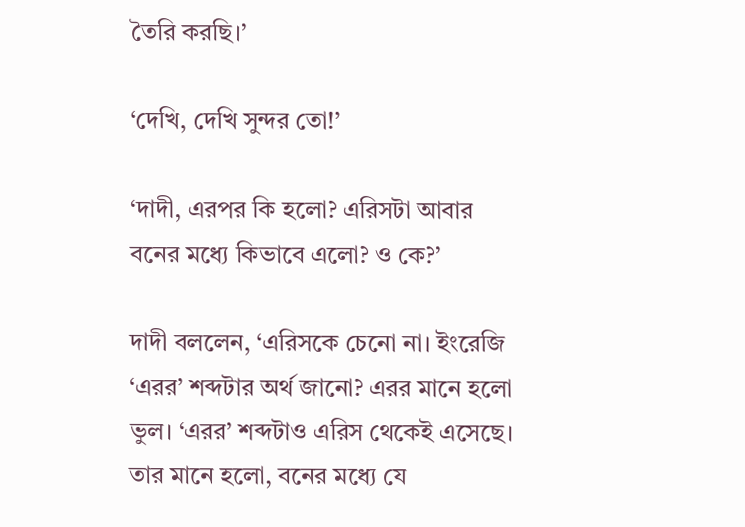তৈরি করছি।’

‘দেখি, দেখি সুন্দর তো!’

‘দাদী, এরপর কি হলো? এরিসটা আবার বনের মধ্যে কিভাবে এলো? ও কে?’

দাদী বললেন, ‘এরিসকে চেনো না। ইংরেজি ‘এরর’ শব্দটার অর্থ জানো? এরর মানে হলো ভুল। ‘এরর’ শব্দটাও এরিস থেকেই এসেছে। তার মানে হলো, বনের মধ্যে যে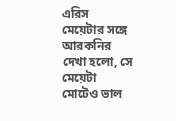এরিস মেয়েটার সঙ্গে আরকনির দেখা হলো, সে মেয়েটা মোটেও ভাল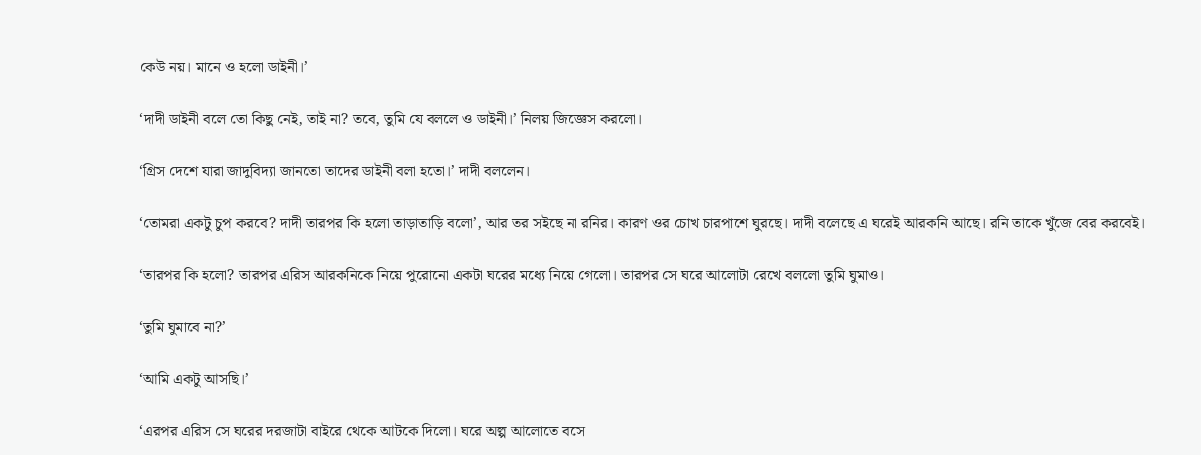কেউ নয়। মানে ও হলো ডাইনী।’

‘দাদী ডাইনী বলে তো কিছু নেই, তাই না? তবে, তুমি যে বললে ও ডাইনী।’ নিলয় জিজ্ঞেস করলো।

‘গ্রিস দেশে যারা জাদুবিদ্যা জানতো তাদের ডাইনী বলা হতো।’ দাদী বললেন।

‘তোমরা একটু চুপ করবে? দাদী তারপর কি হলো তাড়াতাড়ি বলো’, আর তর সইছে না রনির। কারণ ওর চোখ চারপাশে ঘুরছে। দাদী বলেছে এ ঘরেই আরকনি আছে। রনি তাকে খুঁজে বের করবেই।

‘তারপর কি হলো? তারপর এরিস আরকনিকে নিয়ে পুরোনো একটা ঘরের মধ্যে নিয়ে গেলো। তারপর সে ঘরে আলোটা রেখে বললো তুমি ঘুমাও।

‘তুমি ঘুমাবে না?’

‘আমি একটু আসছি।’

‘এরপর এরিস সে ঘরের দরজাটা বাইরে থেকে আটকে দিলো। ঘরে অল্প আলোতে বসে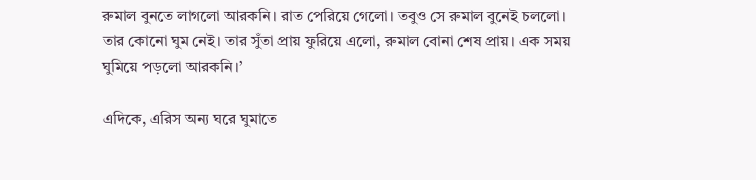রুমাল বুনতে লাগলো আরকনি। রাত পেরিয়ে গেলো। তবুও সে রুমাল বুনেই চললো। তার কোনো ঘুম নেই। তার সুঁতা প্রায় ফুরিয়ে এলো, রুমাল বোনা শেষ প্রায়। এক সময় ঘুমিয়ে পড়লো আরকনি।’

এদিকে, এরিস অন্য ঘরে ঘুমাতে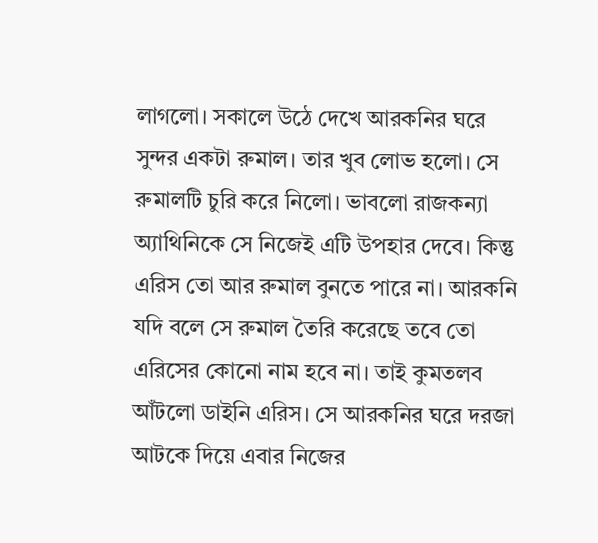লাগলো। সকালে উঠে দেখে আরকনির ঘরে সুন্দর একটা রুমাল। তার খুব লোভ হলো। সে রুমালটি চুরি করে নিলো। ভাবলো রাজকন্যা অ্যাথিনিকে সে নিজেই এটি উপহার দেবে। কিন্তু এরিস তো আর রুমাল বুনতে পারে না। আরকনি যদি বলে সে রুমাল তৈরি করেছে তবে তো এরিসের কোনো নাম হবে না। তাই কুমতলব আঁটলো ডাইনি এরিস। সে আরকনির ঘরে দরজা আটকে দিয়ে এবার নিজের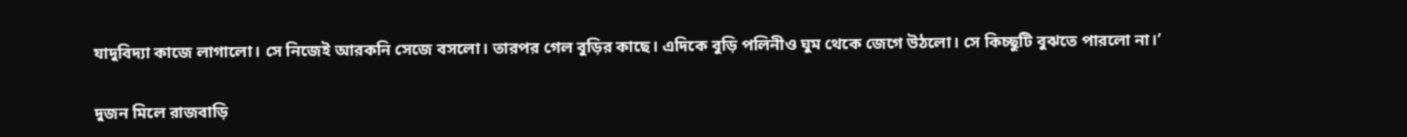যাদুবিদ্যা কাজে লাগালো। সে নিজেই আরকনি সেজে বসলো। তারপর গেল বুড়ির কাছে। এদিকে বুড়ি পলিনীও ঘুম থেকে জেগে উঠলো। সে কিচ্ছুটি বুঝতে পারলো না।’

দুজন মিলে রাজবাড়ি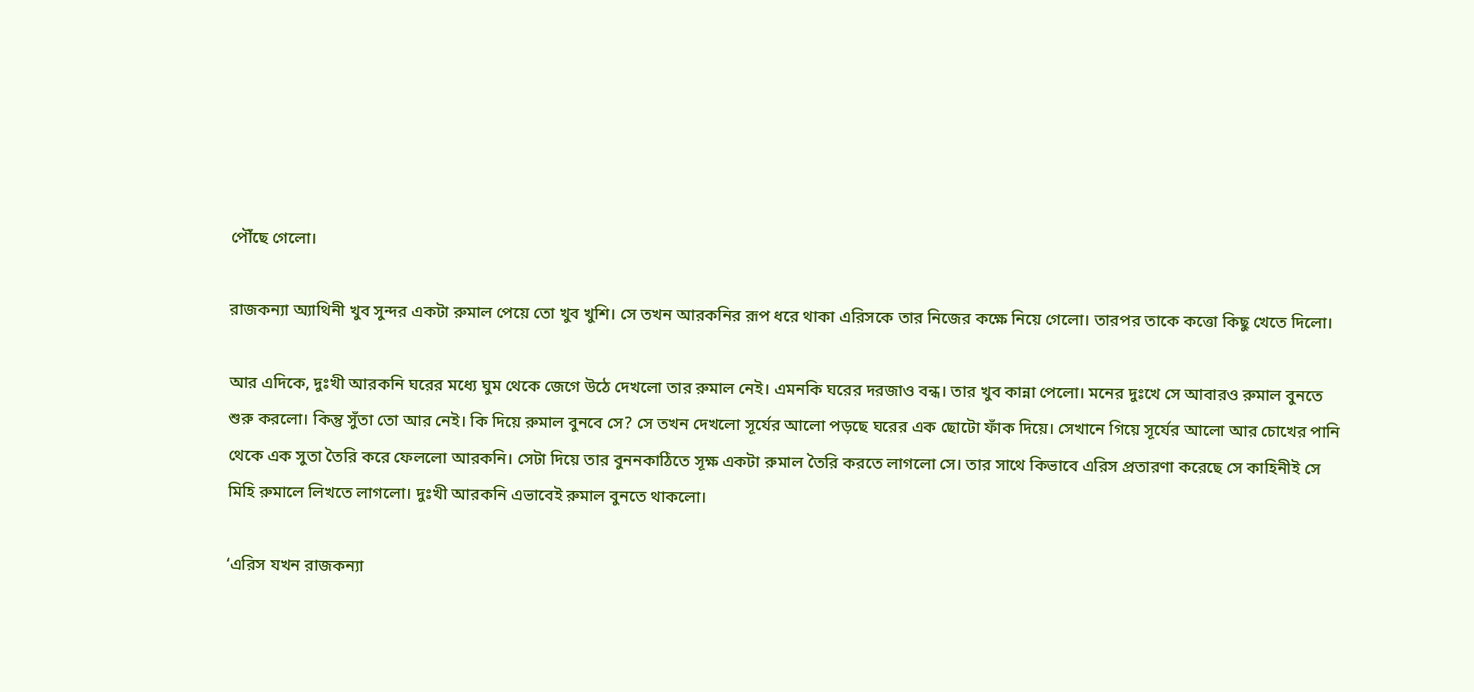পৌঁছে গেলো।

রাজকন্যা অ্যাথিনী খুব সুন্দর একটা রুমাল পেয়ে তো খুব খুশি। সে তখন আরকনির রূপ ধরে থাকা এরিসকে তার নিজের কক্ষে নিয়ে গেলো। তারপর তাকে কত্তো কিছু খেতে দিলো।

আর এদিকে, দুঃখী আরকনি ঘরের মধ্যে ঘুম থেকে জেগে উঠে দেখলো তার রুমাল নেই। এমনকি ঘরের দরজাও বন্ধ। তার খুব কান্না পেলো। মনের দুঃখে সে আবারও রুমাল বুনতে শুরু করলো। কিন্তু সুঁতা তো আর নেই। কি দিয়ে রুমাল বুনবে সে? সে তখন দেখলো সূর্যের আলো পড়ছে ঘরের এক ছোটো ফাঁক দিয়ে। সেখানে গিয়ে সূর্যের আলো আর চোখের পানি থেকে এক সুতা তৈরি করে ফেললো আরকনি। সেটা দিয়ে তার বুননকাঠিতে সূক্ষ একটা রুমাল তৈরি করতে লাগলো সে। তার সাথে কিভাবে এরিস প্রতারণা করেছে সে কাহিনীই সে মিহি রুমালে লিখতে লাগলো। দুঃখী আরকনি এভাবেই রুমাল বুনতে থাকলো।

‘এরিস যখন রাজকন্যা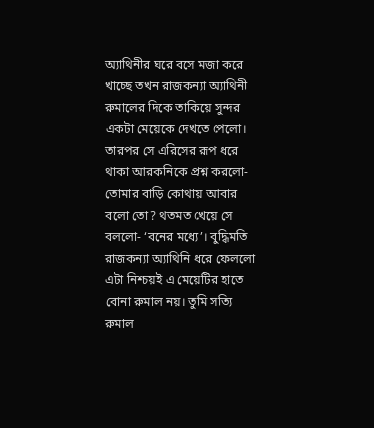অ্যাথিনীর ঘরে বসে মজা করে খাচ্ছে তখন রাজকন্যা অ্যাথিনী রুমালের দিকে তাকিয়ে সুন্দর একটা মেয়েকে দেখতে পেলো। তারপর সে এরিসের রূপ ধরে থাকা আরকনিকে প্রশ্ন করলো- তোমার বাড়ি কোথায় আবার বলো তো? থতমত খেয়ে সে বললো- ‘বনের মধ্যে’। বুদ্ধিমতি রাজকন্যা অ্যাথিনি ধরে ফেললো এটা নিশ্চয়ই এ মেয়েটির হাতে বোনা রুমাল নয়। তুমি সত্যি রুমাল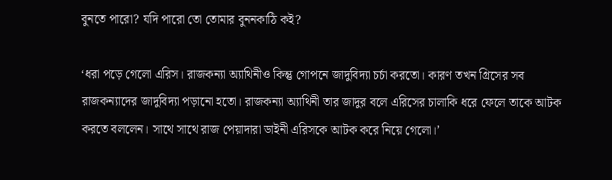বুনতে পারো? যদি পারো তো তোমার বুননকাঠি কই?

‘ধরা পড়ে গেলো এরিস। রাজকন্যা অ্যাথিনীও কিন্তু গোপনে জাদুবিদ্যা চর্চা করতো। কারণ তখন গ্রিসের সব রাজকন্যাদের জাদুবিদ্যা পড়ানো হতো। রাজকন্যা অ্যাথিনী তার জাদুর বলে এরিসের চালাকি ধরে ফেলে তাকে আটক করতে বললেন। সাথে সাথে রাজ পেয়াদারা ডাইনী এরিসকে আটক করে নিয়ে গেলো।’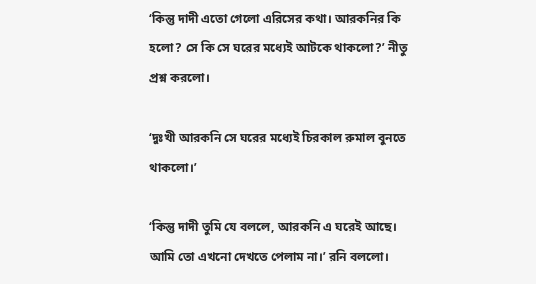‘কিন্তু দাদী এতো গেলো এরিসের কথা। আরকনির কি হলো? সে কি সে ঘরের মধ্যেই আটকে থাকলো?’ নীতু প্রশ্ন করলো।

‘দুঃখী আরকনি সে ঘরের মধ্যেই চিরকাল রুমাল বুনতে থাকলো।’

‘কিন্তু দাদী তুমি যে বললে, আরকনি এ ঘরেই আছে। আমি তো এখনো দেখতে পেলাম না।’ রনি বললো।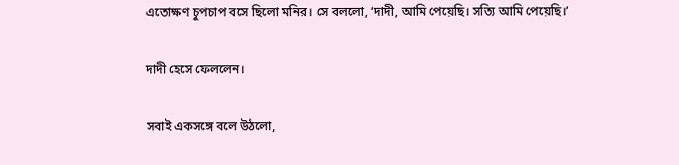এতোক্ষণ চুপচাপ বসে ছিলো মনির। সে বললো, ‘দাদী, আমি পেয়েছি। সত্যি আমি পেয়েছি।’

দাদী হেসে ফেললেন।

সবাই একসঙ্গে বলে উঠলো,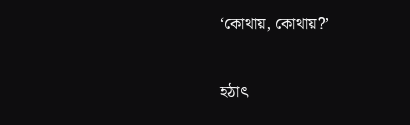‘কোথায়, কোথায়?’

হঠাৎ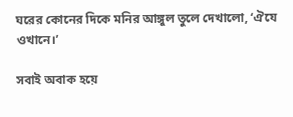ঘরের কোনের দিকে মনির আঙ্গুল তুলে দেখালো, ‘ঐযে ওখানে।’

সবাই অবাক হয়ে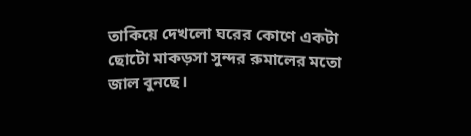তাকিয়ে দেখলো ঘরের কোণে একটা ছোটো মাকড়সা সুন্দর রুমালের মতো জাল বুনছে।